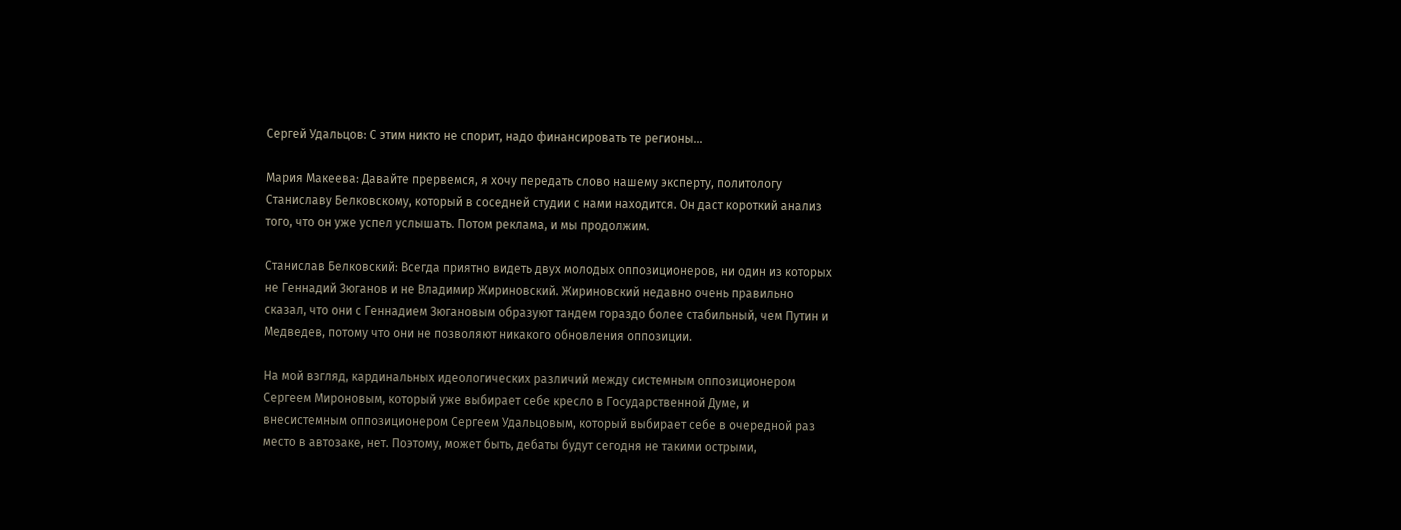Сергей Удальцов: С этим никто не спорит, надо финансировать те регионы…

Мария Макеева: Давайте прервемся, я хочу передать слово нашему эксперту, политологу Станиславу Белковскому, который в соседней студии с нами находится. Он даст короткий анализ того, что он уже успел услышать. Потом реклама, и мы продолжим.

Станислав Белковский: Всегда приятно видеть двух молодых оппозиционеров, ни один из которых не Геннадий Зюганов и не Владимир Жириновский. Жириновский недавно очень правильно сказал, что они с Геннадием Зюгановым образуют тандем гораздо более стабильный, чем Путин и Медведев, потому что они не позволяют никакого обновления оппозиции.

На мой взгляд, кардинальных идеологических различий между системным оппозиционером Сергеем Мироновым, который уже выбирает себе кресло в Государственной Думе, и внесистемным оппозиционером Сергеем Удальцовым, который выбирает себе в очередной раз место в автозаке, нет. Поэтому, может быть, дебаты будут сегодня не такими острыми,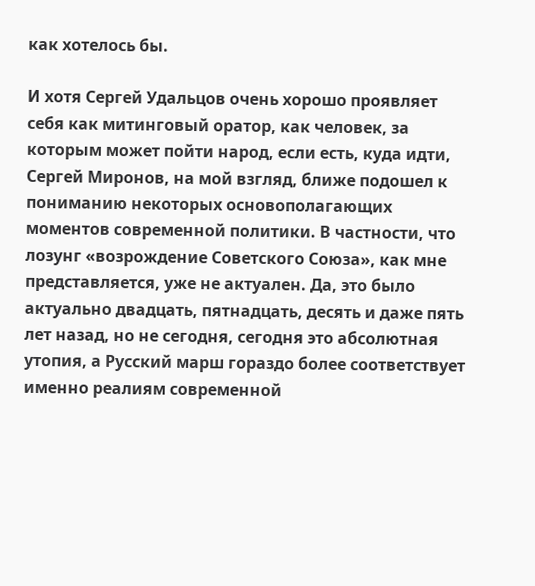как хотелось бы.

И хотя Сергей Удальцов очень хорошо проявляет себя как митинговый оратор, как человек, за которым может пойти народ, если есть, куда идти, Сергей Миронов, на мой взгляд, ближе подошел к пониманию некоторых основополагающих моментов современной политики. В частности, что лозунг «возрождение Советского Союза», как мне представляется, уже не актуален. Да, это было актуально двадцать, пятнадцать, десять и даже пять лет назад, но не сегодня, сегодня это абсолютная утопия, а Русский марш гораздо более соответствует именно реалиям современной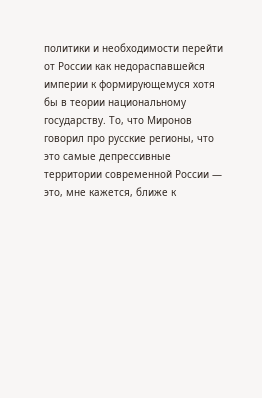политики и необходимости перейти от России как недораспавшейся империи к формирующемуся хотя бы в теории национальному государству. То, что Миронов говорил про русские регионы, что это самые депрессивные территории современной России — это, мне кажется, ближе к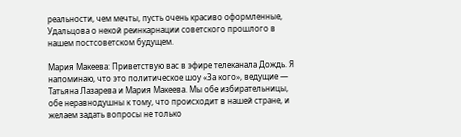реальности, чем мечты, пусть очень красиво оформленные, Удальцова о некой реинкарнации советского прошлого в нашем постсоветском будущем.

Мария Макеева: Приветствую вас в эфире телеканала Дождь. Я напоминаю, что это политическое шоу «За кого», ведущие — Татьяна Лазарева и Мария Макеева. Мы обе избирательницы, обе неравнодушны к тому, что происходит в нашей стране, и желаем задать вопросы не только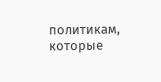политикам, которые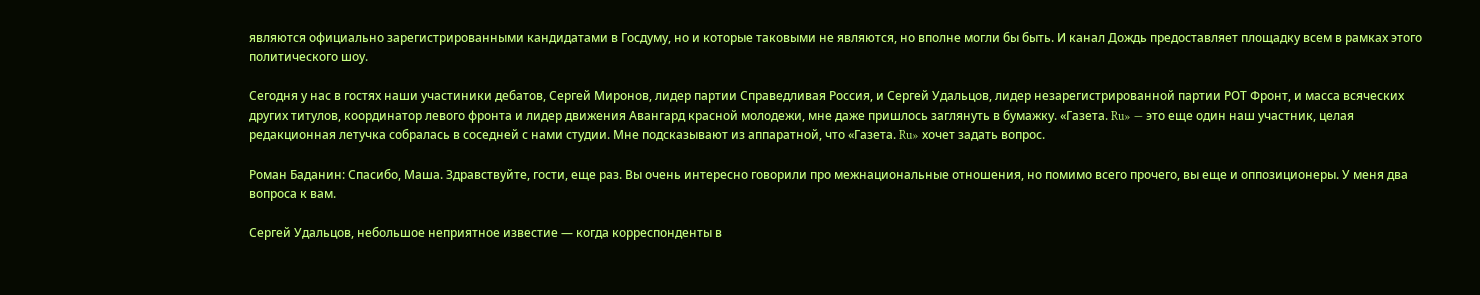являются официально зарегистрированными кандидатами в Госдуму, но и которые таковыми не являются, но вполне могли бы быть. И канал Дождь предоставляет площадку всем в рамках этого политического шоу.

Сегодня у нас в гостях наши участиники дебатов, Сергей Миронов, лидер партии Справедливая Россия, и Сергей Удальцов, лидер незарегистрированной партии РОТ Фронт, и масса всяческих других титулов, координатор левого фронта и лидер движения Авангард красной молодежи, мне даже пришлось заглянуть в бумажку. «Газета. Ru» — это еще один наш участник, целая редакционная летучка собралась в соседней с нами студии. Мне подсказывают из аппаратной, что «Газета. Ru» хочет задать вопрос.

Роман Баданин: Спасибо, Маша. Здравствуйте, гости, еще раз. Вы очень интересно говорили про межнациональные отношения, но помимо всего прочего, вы еще и оппозиционеры. У меня два вопроса к вам.

Сергей Удальцов, небольшое неприятное известие — когда корреспонденты в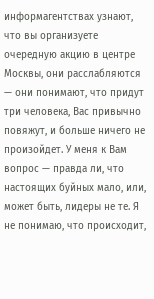информагентствах узнают, что вы организуете очередную акцию в центре Москвы, они расслабляются — они понимают, что придут три человека, Вас привычно повяжут, и больше ничего не произойдет. У меня к Вам вопрос — правда ли, что настоящих буйных мало, или, может быть, лидеры не те. Я не понимаю, что происходит,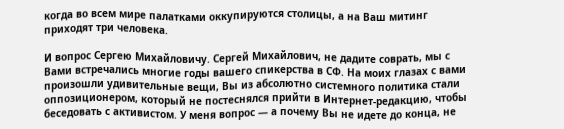когда во всем мире палатками оккупируются столицы, а на Ваш митинг приходят три человека.

И вопрос Сергею Михайловичу. Сергей Михайлович, не дадите соврать, мы с Вами встречались многие годы вашего спикерства в СФ. На моих глазах с вами произошли удивительные вещи, Вы из абсолютно системного политика стали оппозиционером, который не постеснялся прийти в Интернет-редакцию, чтобы беседовать с активистом. У меня вопрос — а почему Вы не идете до конца, не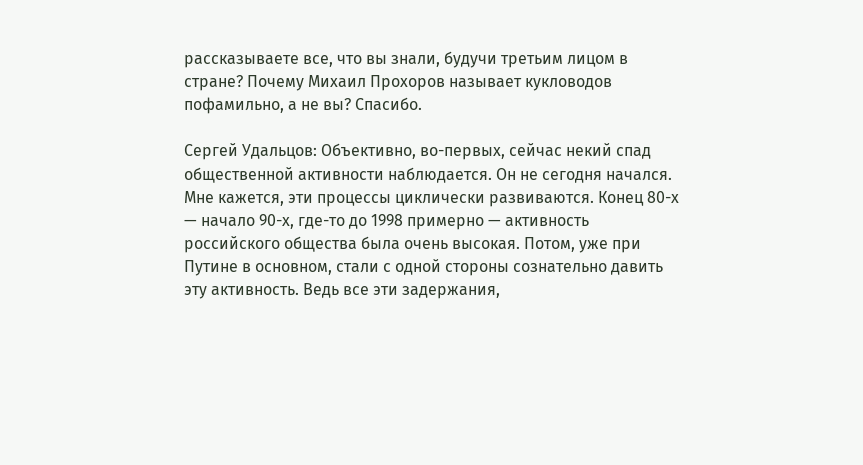рассказываете все, что вы знали, будучи третьим лицом в стране? Почему Михаил Прохоров называет кукловодов пофамильно, а не вы? Спасибо.

Сергей Удальцов: Объективно, во-первых, сейчас некий спад общественной активности наблюдается. Он не сегодня начался. Мне кажется, эти процессы циклически развиваются. Конец 80-х — начало 90-х, где-то до 1998 примерно — активность российского общества была очень высокая. Потом, уже при Путине в основном, стали с одной стороны сознательно давить эту активность. Ведь все эти задержания,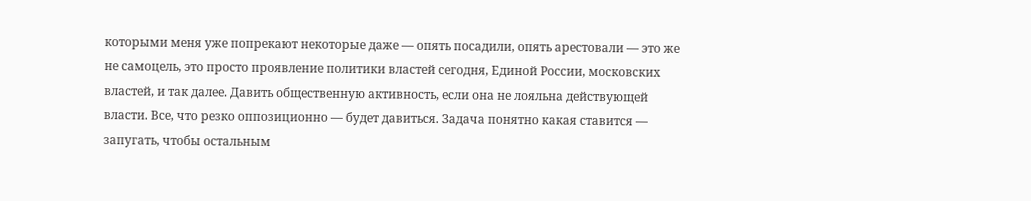которыми меня уже попрекают некоторые даже — опять посадили, опять арестовали — это же не самоцель, это просто проявление политики властей сегодня, Единой России, московских властей, и так далее. Давить общественную активность, если она не лояльна действующей власти. Все, что резко оппозиционно — будет давиться. Задача понятно какая ставится — запугать, чтобы остальным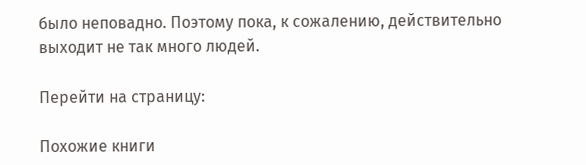было неповадно. Поэтому пока, к сожалению, действительно выходит не так много людей.

Перейти на страницу:

Похожие книги